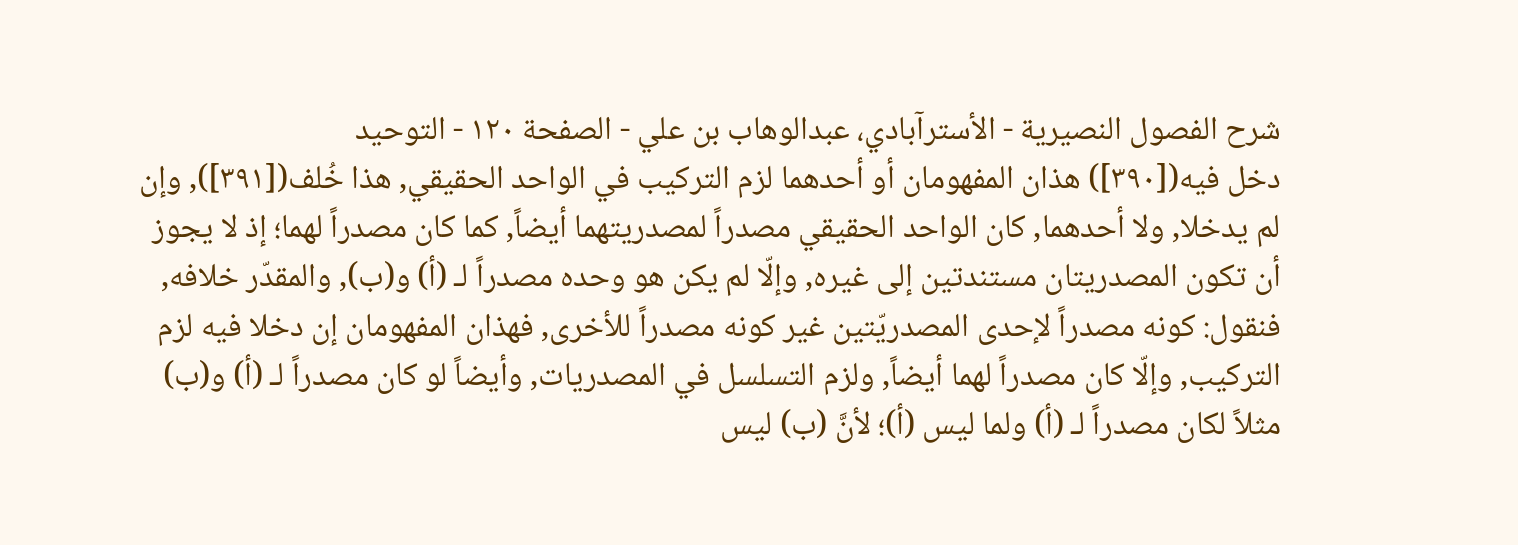شرح الفصول النصيرية - الأسترآبادي، عبدالوهاب بن علي - الصفحة ١٢٠ - التوحيد
دخل فيه([٣٩٠]) هذان المفهومان أو أحدهما لزم التركيب في الواحد الحقيقي, هذا خُلف([٣٩١]), وإن لم يدخلا, ولا أحدهما, كان الواحد الحقيقي مصدراً لمصدريتهما أيضاً, كما كان مصدراً لهما؛ إذ لا يجوز أن تكون المصدريتان مستندتين إلى غيره, وإلّا لم يكن هو وحده مصدراً لـ (أ) و(ب), والمقدّر خلافه, فنقول: كونه مصدراً لإحدى المصدريّتين غير كونه مصدراً للأخرى, فهذان المفهومان إن دخلا فيه لزم التركيب, وإلّا كان مصدراً لهما أيضاً, ولزم التسلسل في المصدريات, وأيضاً لو كان مصدراً لـ (أ) و(ب) مثلاً لكان مصدراً لـ (أ) ولما ليس (أ)؛ لأنَّ (ب) ليس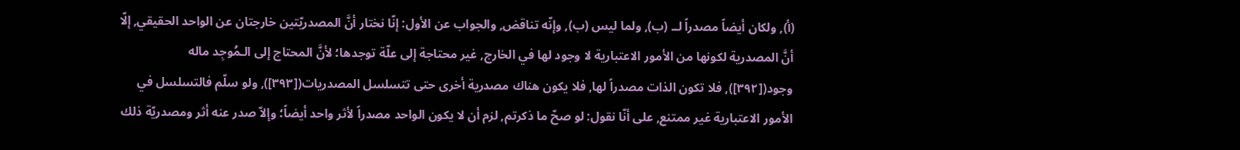(أ), ولكان أيضاً مصدراً لــ (ب), ولما ليس (ب), وإنّه تناقض, والجواب عن الأول: إنّا نختار أنَّ المصدريّتين خارجتان عن الواحد الحقيقي, إلّا أنَّ المصدرية لكونها من الأمور الاعتبارية لا وجود لها في الخارج, غير محتاجة إلى علّة توجدها؛ لأنَّ المحتاج إلى الـمُوجِد ماله وجود([٣٩٢]), فلا تكون الذات مصدراً لها, فلا يكون هناك مصدرية أخرى حتى تتسلسل المصدريات([٣٩٣]), ولو سلّم فالتسلسل في الأمور الاعتبارية غير ممتنع, على أنّا نقول: لو صحّ ما ذكرتم, لزم أن لا يكون الواحد مصدراً لأثر واحد أيضاً؛ وإلاّ صدر عنه أثر ومصدريّة ذلك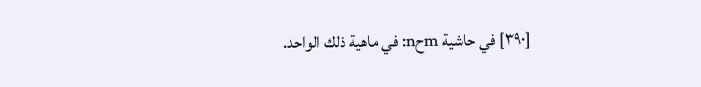[٣٩٠] في حاشية mحn: في ماهية ذلك الواحد.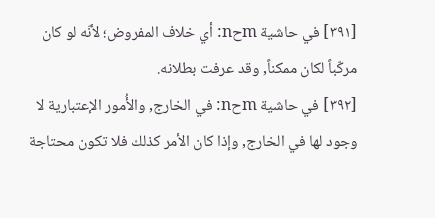[٣٩١] في حاشية mحn: أي خلاف المفروض؛ لأنّه لو كان مركّباً لكان ممكناً, وقد عرفت بطلانه.
[٣٩٢] في حاشية mحn: في الخارج, والأُمور الإعتبارية لا وجود لها في الخارج, وإذا كان الأمر كذلك فلا تكون محتاجة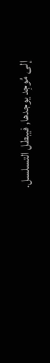إلى مُوجِد يوجدها, فيبطل التسلسل.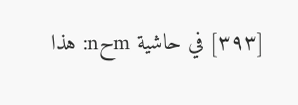[٣٩٣] في حاشية mحn: هذا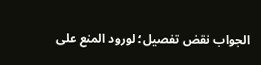الجواب نقض تفصيل؛ لورود المنع على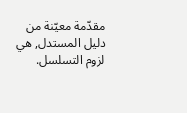مقدّمة معيّنة من دليل المستدل, هي لزوم التسلسل.